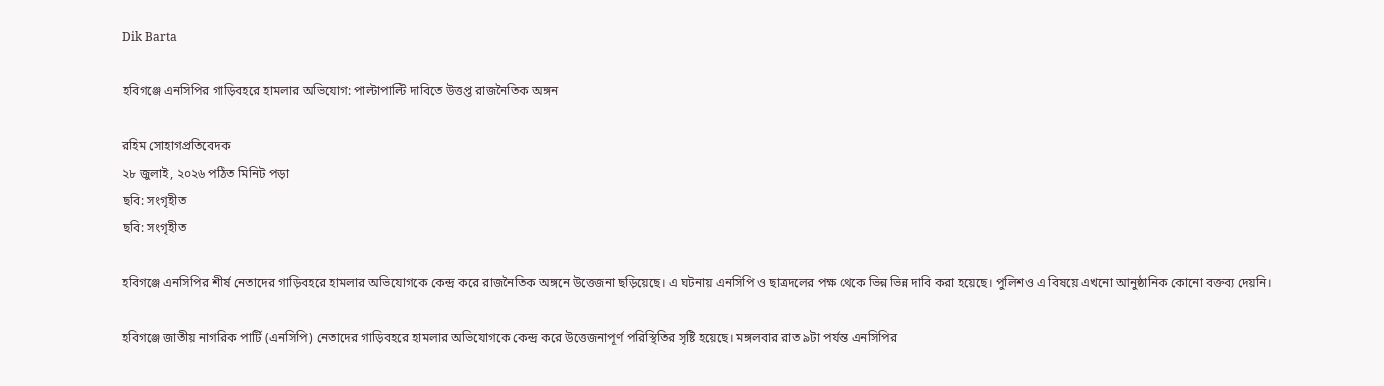Dik Barta

হবিগঞ্জে এনসিপির গাড়িবহরে হামলার অভিযোগ: পাল্টাপাল্টি দাবিতে উত্তপ্ত রাজনৈতিক অঙ্গন

রহিম সোহাগপ্রতিবেদক
২৮ জুলাই, ২০২৬ পঠিত মিনিট পড়া
ছবি: সংগৃহীত
ছবি: সংগৃহীত

হবিগঞ্জে এনসিপির শীর্ষ নেতাদের গাড়িবহরে হামলার অভিযোগকে কেন্দ্র করে রাজনৈতিক অঙ্গনে উত্তেজনা ছড়িয়েছে। এ ঘটনায় এনসিপি ও ছাত্রদলের পক্ষ থেকে ভিন্ন ভিন্ন দাবি করা হয়েছে। পুলিশও এ বিষয়ে এখনো আনুষ্ঠানিক কোনো বক্তব্য দেয়নি।

হবিগঞ্জে জাতীয় নাগরিক পার্টি (এনসিপি) নেতাদের গাড়িবহরে হামলার অভিযোগকে কেন্দ্র করে উত্তেজনাপূর্ণ পরিস্থিতির সৃষ্টি হয়েছে। মঙ্গলবার রাত ৯টা পর্যন্ত এনসিপির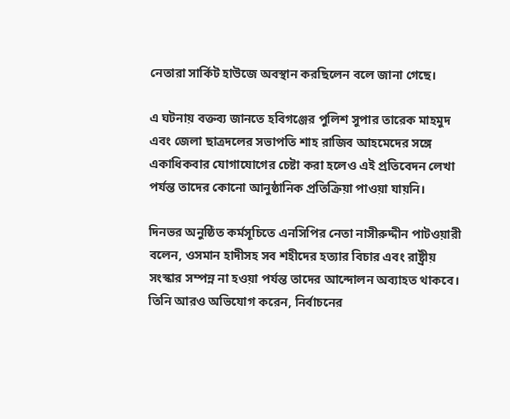নেতারা সার্কিট হাউজে অবস্থান করছিলেন বলে জানা গেছে।

এ ঘটনায় বক্তব্য জানতে হবিগঞ্জের পুলিশ সুপার তারেক মাহমুদ এবং জেলা ছাত্রদলের সভাপতি শাহ রাজিব আহমেদের সঙ্গে একাধিকবার যোগাযোগের চেষ্টা করা হলেও এই প্রতিবেদন লেখা পর্যন্ত তাদের কোনো আনুষ্ঠানিক প্রতিক্রিয়া পাওয়া যায়নি।

দিনভর অনুষ্ঠিত কর্মসূচিতে এনসিপির নেতা নাসীরুদ্দীন পাটওয়ারী বলেন, ওসমান হাদীসহ সব শহীদের হত্যার বিচার এবং রাষ্ট্রীয় সংস্কার সম্পন্ন না হওয়া পর্যন্ত তাদের আন্দোলন অব্যাহত থাকবে। তিনি আরও অভিযোগ করেন, নির্বাচনের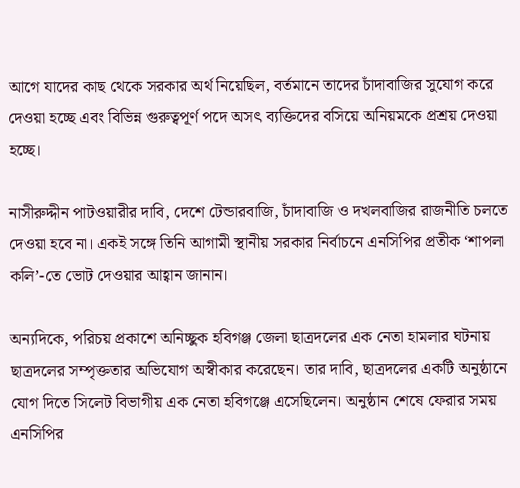আগে যাদের কাছ থেকে সরকার অর্থ নিয়েছিল, বর্তমানে তাদের চাঁদাবাজির সুযোগ করে দেওয়া হচ্ছে এবং বিভিন্ন গুরুত্বপূর্ণ পদে অসৎ ব্যক্তিদের বসিয়ে অনিয়মকে প্রশ্রয় দেওয়া হচ্ছে।

নাসীরুদ্দীন পাটওয়ারীর দাবি, দেশে টেন্ডারবাজি, চাঁদাবাজি ও দখলবাজির রাজনীতি চলতে দেওয়া হবে না। একই সঙ্গে তিনি আগামী স্থানীয় সরকার নির্বাচনে এনসিপির প্রতীক ‘শাপলা কলি’-তে ভোট দেওয়ার আহ্বান জানান।

অন্যদিকে, পরিচয় প্রকাশে অনিচ্ছুক হবিগঞ্জ জেলা ছাত্রদলের এক নেতা হামলার ঘটনায় ছাত্রদলের সম্পৃক্ততার অভিযোগ অস্বীকার করেছেন। তার দাবি, ছাত্রদলের একটি অনুষ্ঠানে যোগ দিতে সিলেট বিভাগীয় এক নেতা হবিগঞ্জে এসেছিলেন। অনুষ্ঠান শেষে ফেরার সময় এনসিপির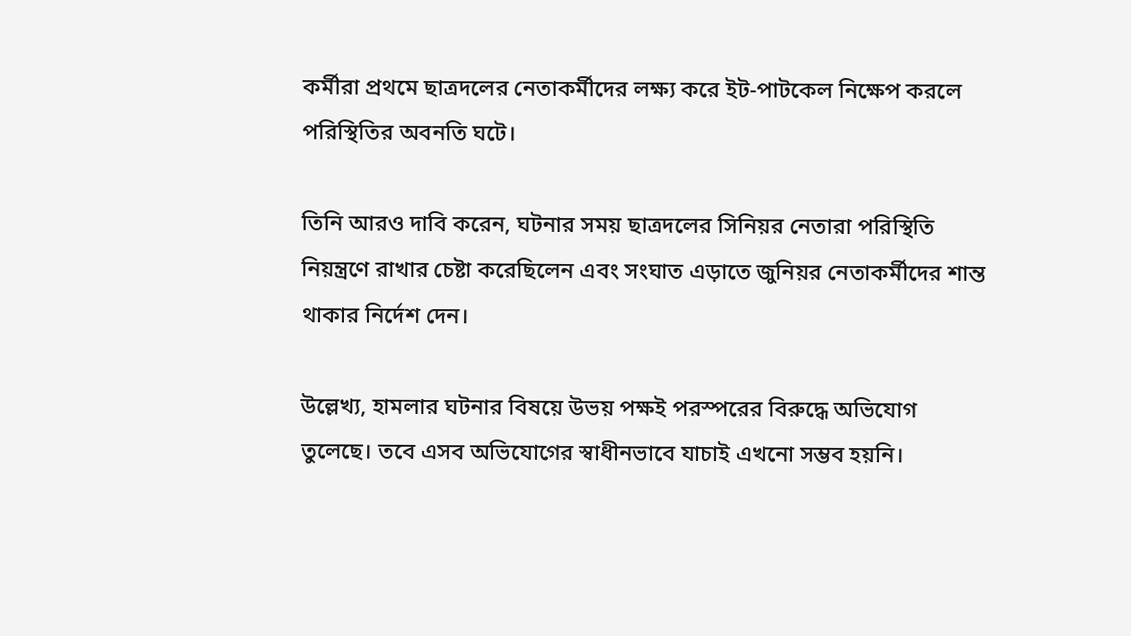কর্মীরা প্রথমে ছাত্রদলের নেতাকর্মীদের লক্ষ্য করে ইট-পাটকেল নিক্ষেপ করলে পরিস্থিতির অবনতি ঘটে।

তিনি আরও দাবি করেন, ঘটনার সময় ছাত্রদলের সিনিয়র নেতারা পরিস্থিতি নিয়ন্ত্রণে রাখার চেষ্টা করেছিলেন এবং সংঘাত এড়াতে জুনিয়র নেতাকর্মীদের শান্ত থাকার নির্দেশ দেন।

উল্লেখ্য, হামলার ঘটনার বিষয়ে উভয় পক্ষই পরস্পরের বিরুদ্ধে অভিযোগ তুলেছে। তবে এসব অভিযোগের স্বাধীনভাবে যাচাই এখনো সম্ভব হয়নি।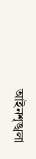আইনশৃঙ্খলা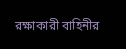রক্ষাকারী বাহিনীর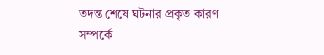তদন্ত শেষে ঘটনার প্রকৃত কারণ সম্পর্কে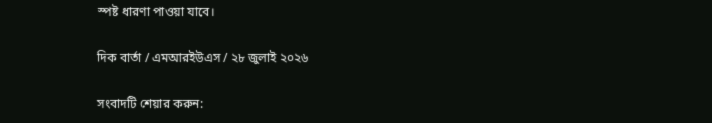স্পষ্ট ধারণা পাওয়া যাবে।

দিক বার্তা / এমআরইউএস / ২৮ জুলাই ২০২৬

সংবাদটি শেয়ার করুন: